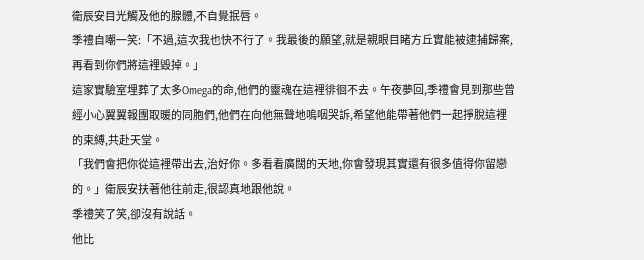衛辰安目光觸及他的腺體,不自覺抿唇。
季禮自嘲一笑:「不過,這次我也快不行了。我最後的願望,就是親眼目睹方丘實能被逮捕歸案,再看到你們將這裡毀掉。」
這家實驗室埋葬了太多Omega的命,他們的靈魂在這裡徘徊不去。午夜夢回,季禮會見到那些曾經小心翼翼報團取暖的同胞們,他們在向他無聲地嗚咽哭訴,希望他能帶著他們一起掙脫這裡的束縛,共赴天堂。
「我們會把你從這裡帶出去,治好你。多看看廣闊的天地,你會發現其實還有很多值得你留戀的。」衛辰安扶著他往前走,很認真地跟他說。
季禮笑了笑,卻沒有說話。
他比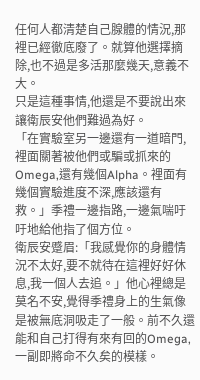任何人都清楚自己腺體的情況,那裡已經徹底廢了。就算他選擇摘除,也不過是多活那麼幾天,意義不大。
只是這種事情,他還是不要說出來讓衛辰安他們難過為好。
「在實驗室另一邊還有一道暗門,裡面關著被他們或騙或抓來的Omega,還有幾個Alpha。裡面有幾個實驗進度不深,應該還有救。」季禮一邊指路,一邊氣喘吁吁地給他指了個方位。
衛辰安蹙眉:「我感覺你的身體情況不太好,要不就待在這裡好好休息,我一個人去追。」他心裡總是莫名不安,覺得季禮身上的生氣像是被無底洞吸走了一般。前不久還能和自己打得有來有回的Omega,一副即將命不久矣的模樣。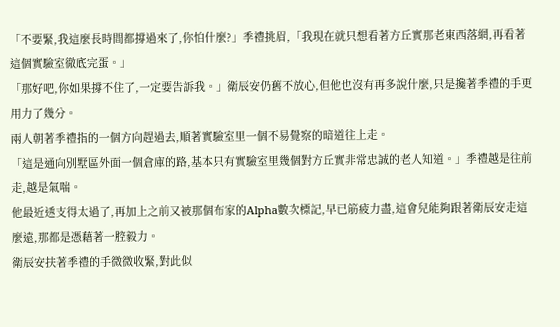「不要緊,我這麼長時間都撐過來了,你怕什麼?」季禮挑眉,「我現在就只想看著方丘實那老東西落網,再看著這個實驗室徹底完蛋。」
「那好吧,你如果撐不住了,一定要告訴我。」衛辰安仍舊不放心,但他也沒有再多說什麼,只是攙著季禮的手更用力了幾分。
兩人朝著季禮指的一個方向趕過去,順著實驗室里一個不易覺察的暗道往上走。
「這是通向別墅區外面一個倉庫的路,基本只有實驗室里幾個對方丘實非常忠誠的老人知道。」季禮越是往前走,越是氣喘。
他最近透支得太過了,再加上之前又被那個布家的Alpha數次標記,早已筋疲力盡,這會兒能夠跟著衛辰安走這麼遠,那都是憑藉著一腔毅力。
衛辰安扶著季禮的手微微收緊,對此似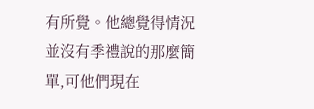有所覺。他總覺得情況並沒有季禮說的那麼簡單,可他們現在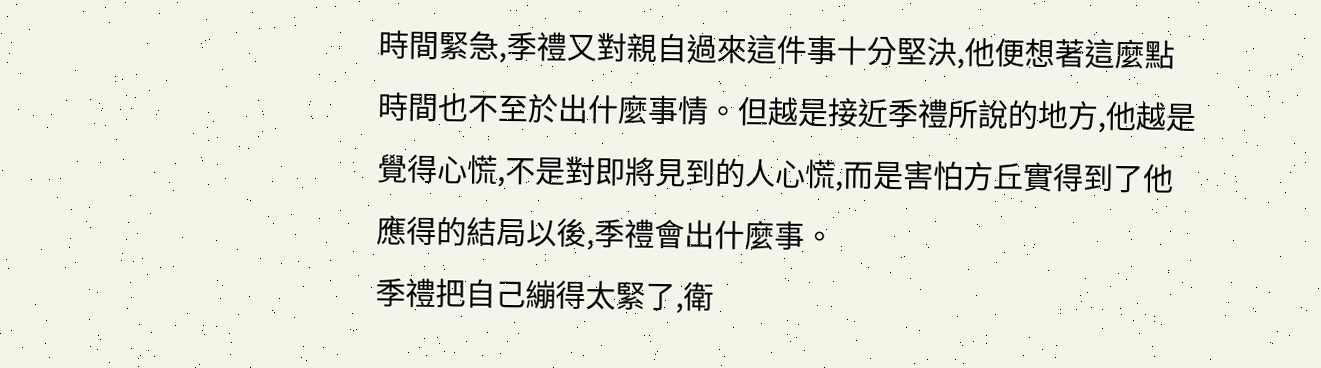時間緊急,季禮又對親自過來這件事十分堅決,他便想著這麼點時間也不至於出什麼事情。但越是接近季禮所說的地方,他越是覺得心慌,不是對即將見到的人心慌,而是害怕方丘實得到了他應得的結局以後,季禮會出什麼事。
季禮把自己繃得太緊了,衛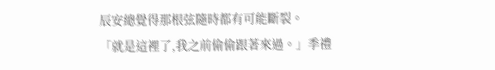辰安總覺得那根弦隨時都有可能斷裂。
「就是這裡了,我之前偷偷跟著來過。」季禮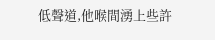低聲道,他喉間湧上些許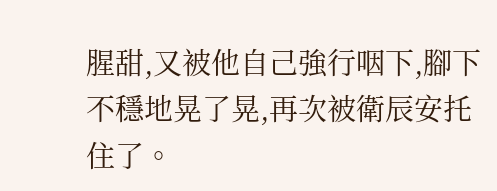腥甜,又被他自己強行咽下,腳下不穩地晃了晃,再次被衛辰安托住了。